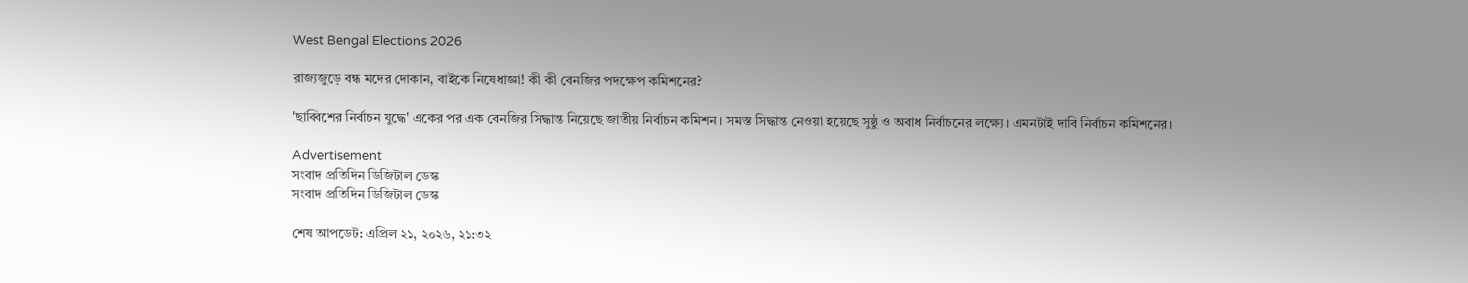West Bengal Elections 2026

রাজ্যজুড়ে বন্ধ মদের দোকান, বাইকে নিষেধাজ্ঞা! কী কী বেনজির পদক্ষেপ কমিশনের?

'ছাব্বিশের নির্বাচন যুদ্ধে' একের পর এক বেনজির সিদ্ধান্ত নিয়েছে জাতীয় নির্বাচন কমিশন। সমস্ত সিদ্ধান্ত নেওয়া হয়েছে সুষ্ঠু ও অবাধ নির্বাচনের লক্ষ্যে। এমনটাই দাবি নির্বাচন কমিশনের।

Advertisement
সংবাদ প্রতিদিন ডিজিটাল ডেস্ক
সংবাদ প্রতিদিন ডিজিটাল ডেস্ক

শেষ আপডেট: এপ্রিল ২১, ২০২৬, ২১:৩২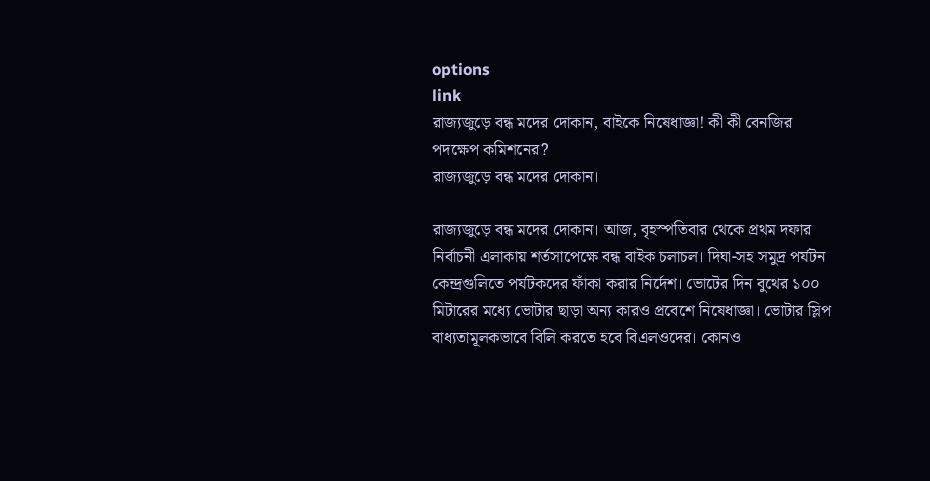options
link
রাজ্যজুড়ে বন্ধ মদের দোকান, বাইকে নিষেধাজ্ঞা! কী কী বেনজির পদক্ষেপ কমিশনের?
রাজ্যজুড়ে বন্ধ মদের দোকান।

রাজ্যজুড়ে বন্ধ মদের দোকান। আজ, বৃহস্পতিবার থেকে প্রথম দফার নির্বাচনী এলাকায় শর্তসাপেক্ষে বন্ধ বাইক চলাচল। দিঘা-সহ সমুদ্র পর্যটন কেন্দ্রগুলিতে পর্যটকদের ফাঁকা করার নির্দেশ। ভোটের দিন বুথের ১০০ মিটারের মধ্যে ভোটার ছাড়া অন্য কারও প্রবেশে নিষেধাজ্ঞা। ভোটার স্লিপ বাধ্যতামূলকভাবে বিলি করতে হবে বিএলওদের। কোনও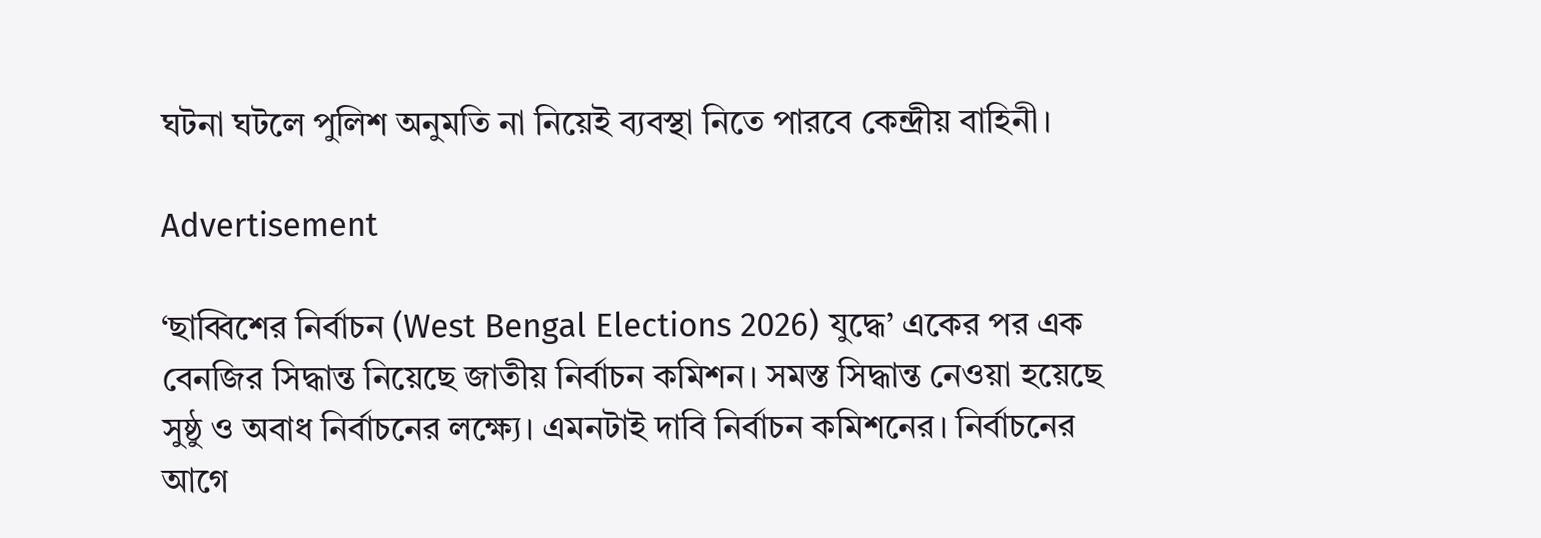ঘটনা ঘটলে পুলিশ অনুমতি না নিয়েই ব্যবস্থা নিতে পারবে কেন্দ্রীয় বাহিনী।

Advertisement

‘ছাব্বিশের নির্বাচন (West Bengal Elections 2026) যুদ্ধে’ একের পর এক বেনজির সিদ্ধান্ত নিয়েছে জাতীয় নির্বাচন কমিশন। সমস্ত সিদ্ধান্ত নেওয়া হয়েছে সুষ্ঠু ও অবাধ নির্বাচনের লক্ষ্যে। এমনটাই দাবি নির্বাচন কমিশনের। নির্বাচনের আগে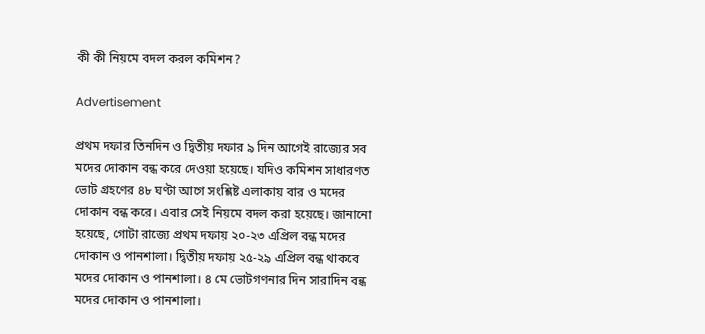কী কী নিয়মে বদল করল কমিশন?

Advertisement

প্রথম দফার তিনদিন ও দ্বিতীয় দফার ৯ দিন আগেই রাজ্যের সব মদের দোকান বন্ধ করে দেওয়া হয়েছে। যদিও কমিশন সাধারণত ভোট গ্রহণের ৪৮ ঘণ্টা আগে সংশ্লিষ্ট এলাকায় বার ও মদের দোকান বন্ধ করে। এবার সেই নিয়মে বদল করা হয়েছে। জানানো হয়েছে, গোটা রাজ্যে প্রথম দফায় ২০-২৩ এপ্রিল বন্ধ মদের দোকান ও পানশালা। দ্বিতীয় দফায় ২৫-২৯ এপ্রিল বন্ধ থাকবে মদের দোকান ও পানশালা। ৪ মে ভোটগণনার দিন সারাদিন বন্ধ মদের দোকান ও পানশালা।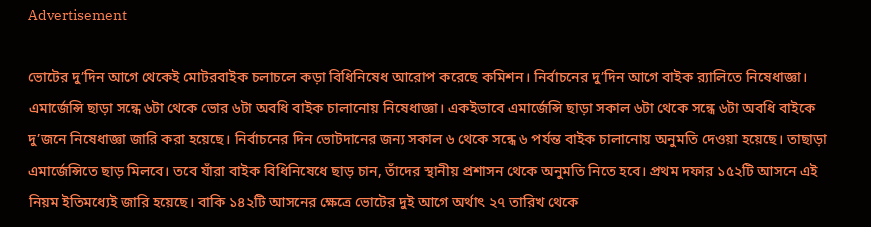Advertisement

ভোটের দু’দিন আগে থেকেই মোটরবাইক চলাচলে কড়া বিধিনিষেধ আরোপ করেছে কমিশন। নির্বাচনের দু’দিন আগে বাইক র‍্যালিতে নিষেধাজ্ঞা। এমার্জেন্সি ছাড়া সন্ধে ৬টা থেকে ভোর ৬টা অবধি বাইক চালানোয় নিষেধাজ্ঞা। একইভাবে এমার্জেন্সি ছাড়া সকাল ৬টা থেকে সন্ধে ৬টা অবধি বাইকে দু’জনে নিষেধাজ্ঞা জারি করা হয়েছে। নির্বাচনের দিন ভোটদানের জন্য সকাল ৬ থেকে সন্ধে ৬ পর্যন্ত বাইক চালানোয় অনুমতি দেওয়া হয়েছে। তাছাড়া এমার্জেন্সিতে ছাড় মিলবে। তবে যাঁরা বাইক বিধিনিষেধে ছাড় চান, তাঁদের স্থানীয় প্রশাসন থেকে অনুমতি নিতে হবে। প্রথম দফার ১৫২টি আসনে এই নিয়ম ইতিমধ্যেই জারি হয়েছে। বাকি ১৪২টি আসনের ক্ষেত্রে ভোটের দুই আগে অর্থাৎ ২৭ তারিখ থেকে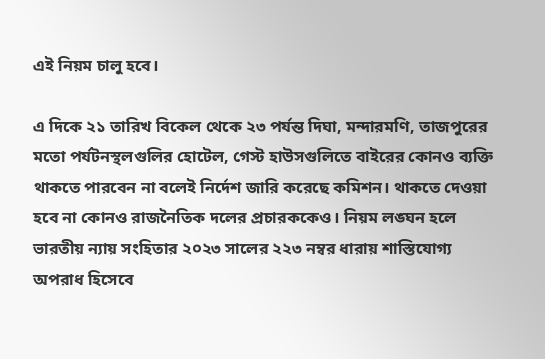এই নিয়ম চালু হবে।

এ দিকে ২১ তারিখ বিকেল থেকে ২৩ পর্যন্ত দিঘা, মন্দারমণি, তাজপুরের মতো পর্যটনস্থলগুলির হোটেল, গেস্ট হাউসগুলিতে বাইরের কোনও ব্যক্তি থাকতে পারবেন না বলেই নির্দেশ জারি করেছে কমিশন। থাকতে দেওয়া হবে না কোনও রাজনৈতিক দলের প্রচারককেও। নিয়ম লঙ্ঘন হলে ভারতীয় ন্যায় সংহিতার ২০২৩ সালের ২২৩ নম্বর ধারায় শাস্তিযোগ্য অপরাধ হিসেবে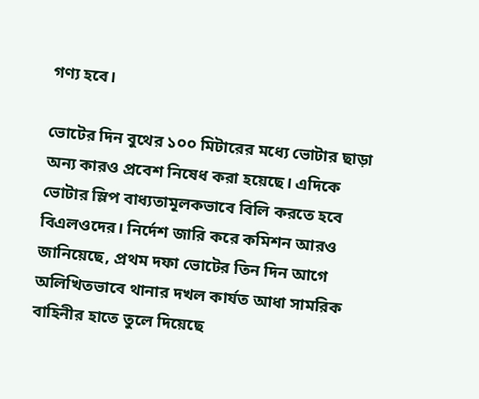গণ্য হবে।

ভোটের দিন বুথের ১০০ মিটারের মধ্যে ভোটার ছাড়া অন্য কারও প্রবেশ নিষেধ করা হয়েছে। এদিকে ভোটার স্লিপ বাধ্যতামূলকভাবে বিলি করতে হবে বিএলওদের। নির্দেশ জারি করে কমিশন আরও জানিয়েছে, প্রথম দফা ভোটের তিন দিন আগে অলিখিতভাবে থানার দখল কার্যত আধা সামরিক বাহিনীর হাতে তুলে দিয়েছে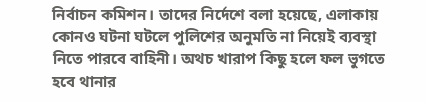নির্বাচন কমিশন। তাদের নির্দেশে বলা হয়েছে, এলাকায় কোনও ঘটনা ঘটলে পুলিশের অনুমতি না নিয়েই ব্যবস্থা নিতে পারবে বাহিনী। অথচ খারাপ কিছু হলে ফল ভুগতে হবে থানার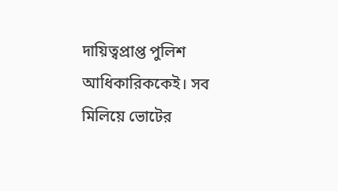দায়িত্বপ্রাপ্ত পুলিশ আধিকারিককেই। সব মিলিয়ে ভোটের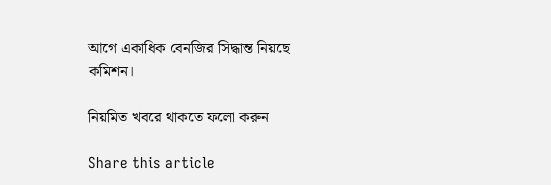আগে একাধিক বেনজির সিদ্ধান্ত নিয়ছে কমিশন।

নিয়মিত খবরে থাকতে ফলো করুন

Share this article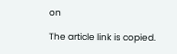on

The article link is copied.